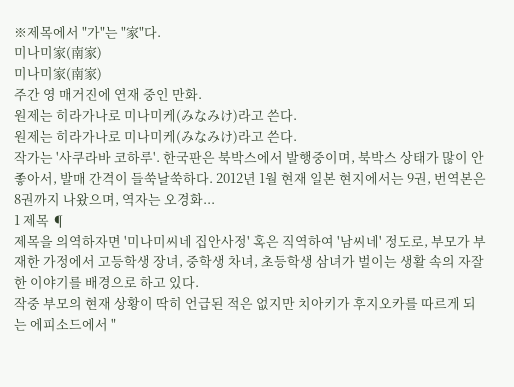※제목에서 "가"는 "家"다.
미나미家(南家)
미나미家(南家)
주간 영 매거진에 연재 중인 만화.
원제는 히라가나로 미나미케(みなみけ)라고 쓴다.
원제는 히라가나로 미나미케(みなみけ)라고 쓴다.
작가는 '사쿠라바 코하루'. 한국판은 북박스에서 발행중이며, 북박스 상태가 많이 안 좋아서, 발매 간격이 들쑥날쑥하다. 2012년 1월 현재 일본 현지에서는 9권, 번역본은 8권까지 나왔으며, 역자는 오경화...
1 제목 ¶
제목을 의역하자면 '미나미씨네 집안사정' 혹은 직역하여 '남씨네' 정도로, 부모가 부재한 가정에서 고등학생 장녀, 중학생 차녀, 초등학생 삼녀가 벌이는 생활 속의 자잘한 이야기를 배경으로 하고 있다.
작중 부모의 현재 상황이 딱히 언급된 적은 없지만 치아키가 후지오카를 따르게 되는 에피소드에서 "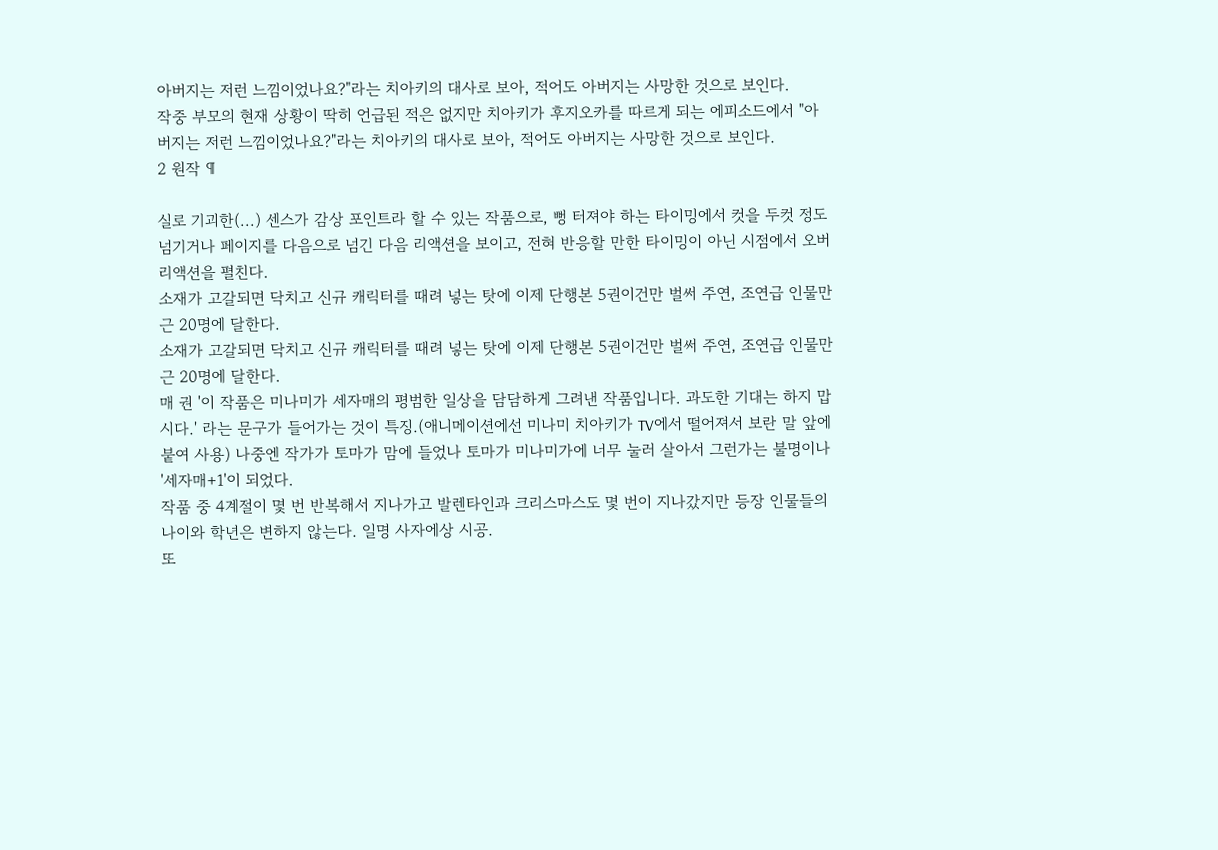아버지는 저런 느낌이었나요?"라는 치아키의 대사로 보아, 적어도 아버지는 사망한 것으로 보인다.
작중 부모의 현재 상황이 딱히 언급된 적은 없지만 치아키가 후지오카를 따르게 되는 에피소드에서 "아버지는 저런 느낌이었나요?"라는 치아키의 대사로 보아, 적어도 아버지는 사망한 것으로 보인다.
2 원작 ¶

실로 기괴한(...) 센스가 감상 포인트라 할 수 있는 작품으로, 뻥 터져야 하는 타이밍에서 컷을 두컷 정도 넘기거나 페이지를 다음으로 넘긴 다음 리액션을 보이고, 전혀 반응할 만한 타이밍이 아닌 시점에서 오버 리액션을 펼친다.
소재가 고갈되면 닥치고 신규 캐릭터를 때려 넣는 탓에 이제 단행본 5권이건만 벌써 주연, 조연급 인물만 근 20명에 달한다.
소재가 고갈되면 닥치고 신규 캐릭터를 때려 넣는 탓에 이제 단행본 5권이건만 벌써 주연, 조연급 인물만 근 20명에 달한다.
매 권 '이 작품은 미나미가 세자매의 평범한 일상을 담담하게 그려낸 작품입니다. 과도한 기대는 하지 맙시다.' 라는 문구가 들어가는 것이 특징.(애니메이션에선 미나미 치아키가 TV에서 떨어져서 보란 말 앞에 붙여 사용) 나중엔 작가가 토마가 맘에 들었나 토마가 미나미가에 너무 눌러 살아서 그런가는 불명이나 '세자매+1'이 되었다.
작품 중 4계절이 몇 번 반복해서 지나가고 발렌타인과 크리스마스도 몇 번이 지나갔지만 등장 인물들의 나이와 학년은 변하지 않는다. 일명 사자에상 시공.
또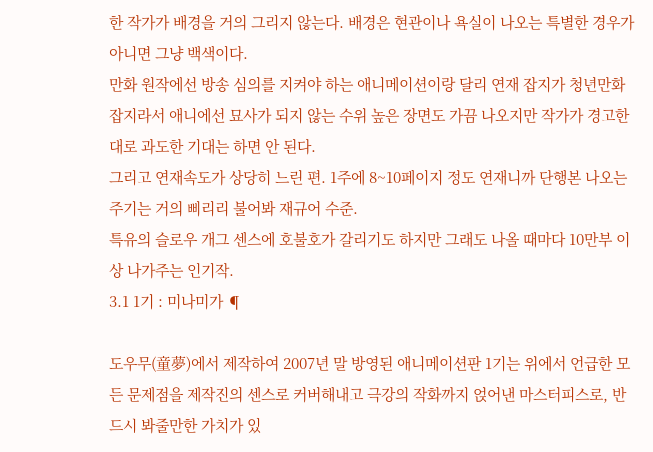한 작가가 배경을 거의 그리지 않는다. 배경은 현관이나 욕실이 나오는 특별한 경우가 아니면 그냥 백색이다.
만화 원작에선 방송 심의를 지켜야 하는 애니메이션이랑 달리 연재 잡지가 청년만화 잡지라서 애니에선 묘사가 되지 않는 수위 높은 장면도 가끔 나오지만 작가가 경고한 대로 과도한 기대는 하면 안 된다.
그리고 연재속도가 상당히 느린 편. 1주에 8~10페이지 정도 연재니까 단행본 나오는 주기는 거의 삐리리 불어봐 재규어 수준.
특유의 슬로우 개그 센스에 호불호가 갈리기도 하지만 그래도 나올 때마다 10만부 이상 나가주는 인기작.
3.1 1기 : 미나미가 ¶

도우무(童夢)에서 제작하여 2007년 말 방영된 애니메이션판 1기는 위에서 언급한 모든 문제점을 제작진의 센스로 커버해내고 극강의 작화까지 얹어낸 마스터피스로, 반드시 봐줄만한 가치가 있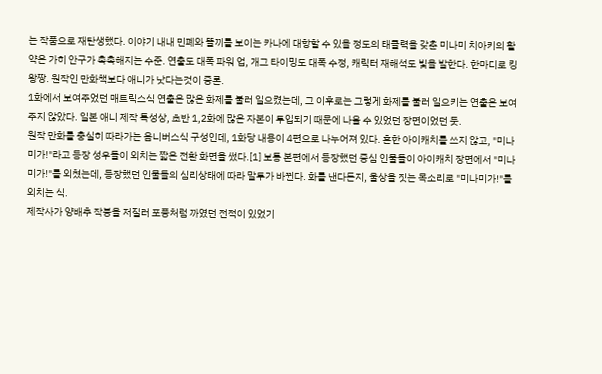는 작품으로 재탄생했다. 이야기 내내 민폐와 똘끼를 보이는 카나에 대항할 수 있을 정도의 태클력을 갖춘 미나미 치아키의 활약은 가히 안구가 촉촉해지는 수준. 연출도 대폭 파워 업, 개그 타이밍도 대폭 수정, 캐릭터 재해석도 빛을 발한다. 한마디로 킹왕짱. 원작인 만화책보다 애니가 낫다는것이 중론.
1화에서 보여주었던 매트릭스식 연출은 많은 화제를 불러 일으켰는데, 그 이후로는 그렇게 화제를 불러 일으키는 연출은 보여주지 않았다. 일본 애니 제작 특성상, 초반 1,2화에 많은 자본이 투입되기 때문에 나올 수 있었던 장면이었던 듯.
원작 만화를 충실히 따라가는 옴니버스식 구성인데, 1화당 내용이 4편으로 나누어져 있다. 흔한 아이캐치를 쓰지 않고, "미나미가!"라고 등장 성우들이 외치는 짧은 전환 화면을 썼다.[1] 보통 본편에서 등장했던 중심 인물들이 아이캐치 장면에서 "미나미가!"를 외쳤는데, 등장했던 인물들의 심리상태에 따라 말투가 바뀐다. 화를 낸다든지, 울상을 짓는 목소리로 "미나미가!"를 외치는 식.
제작사가 양배추 작붕을 저질러 포풍처럼 까였던 전적이 있었기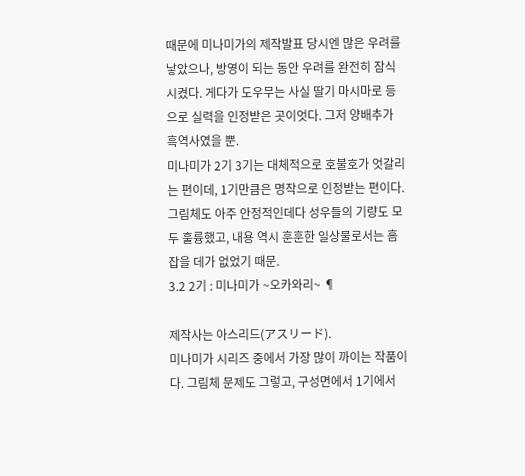때문에 미나미가의 제작발표 당시엔 많은 우려를 낳았으나, 방영이 되는 동안 우려를 완전히 잠식시켰다. 게다가 도우무는 사실 딸기 마시마로 등으로 실력을 인정받은 곳이엇다. 그저 양배추가 흑역사였을 뿐.
미나미가 2기 3기는 대체적으로 호불호가 엇갈리는 편이데, 1기만큼은 명작으로 인정받는 편이다. 그림체도 아주 안정적인데다 성우들의 기량도 모두 훌륭했고, 내용 역시 훈훈한 일상물로서는 흠잡을 데가 없었기 때문.
3.2 2기 : 미나미가 ~오카와리~ ¶

제작사는 아스리드(アスリード).
미나미가 시리즈 중에서 가장 많이 까이는 작품이다. 그림체 문제도 그렇고, 구성면에서 1기에서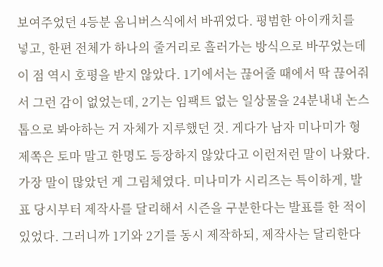보여주었던 4등분 옴니버스식에서 바뀌었다. 평범한 아이캐치를 넣고, 한편 전체가 하나의 줄거리로 흘러가는 방식으로 바꾸었는데 이 점 역시 호평을 받지 않았다. 1기에서는 끊어줄 때에서 딱 끊어줘서 그런 감이 없었는데, 2기는 임팩트 없는 일상물을 24분내내 논스톱으로 봐야하는 거 자체가 지루했던 것. 게다가 남자 미나미가 형제쪽은 토마 말고 한명도 등장하지 않았다고 이런저런 말이 나왔다.
가장 말이 많았던 게 그림체였다. 미나미가 시리즈는 특이하게, 발표 당시부터 제작사를 달리해서 시즌을 구분한다는 발표를 한 적이 있었다. 그러니까 1기와 2기를 동시 제작하되, 제작사는 달리한다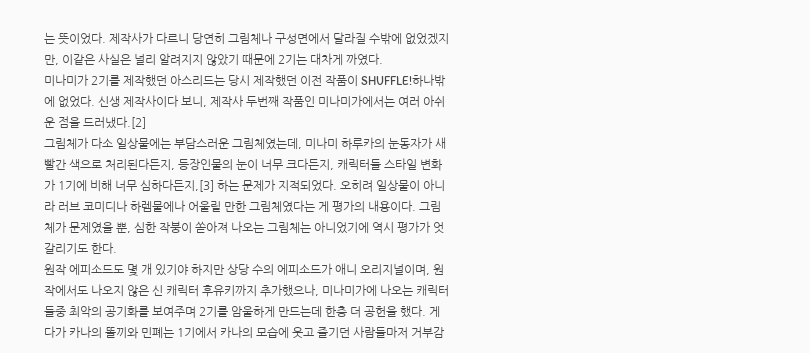는 뜻이었다. 제작사가 다르니 당연히 그림체나 구성면에서 달라질 수밖에 없었겠지만, 이같은 사실은 널리 알려지지 않았기 때문에 2기는 대차게 까였다.
미나미가 2기를 제작했던 아스리드는 당시 제작했던 이전 작품이 SHUFFLE!하나밖에 없었다. 신생 제작사이다 보니, 제작사 두번째 작품인 미나미가에서는 여러 아쉬운 점을 드러냈다.[2]
그림체가 다소 일상물에는 부담스러운 그림체였는데, 미나미 하루카의 눈동자가 새빨간 색으로 처리된다든지, 등장인물의 눈이 너무 크다든지, 캐릭터들 스타일 변화가 1기에 비해 너무 심하다든지,[3] 하는 문제가 지적되었다. 오히려 일상물이 아니라 러브 코미디나 하렘물에나 어울릴 만한 그림체였다는 게 평가의 내용이다. 그림체가 문제였을 뿐, 심한 작붕이 쏟아져 나오는 그림체는 아니었기에 역시 평가가 엇갈리기도 한다.
원작 에피소드도 몇 개 있기야 하지만 상당 수의 에피소드가 애니 오리지널이며, 원작에서도 나오지 않은 신 캐릭터 후유키까지 추가했으나, 미나미가에 나오는 캐릭터들중 최악의 공기화를 보여주며 2기를 암울하게 만드는데 한층 더 공헌을 했다. 게다가 카나의 똘끼와 민폐는 1기에서 카나의 모습에 웃고 즐기던 사람들마저 거부감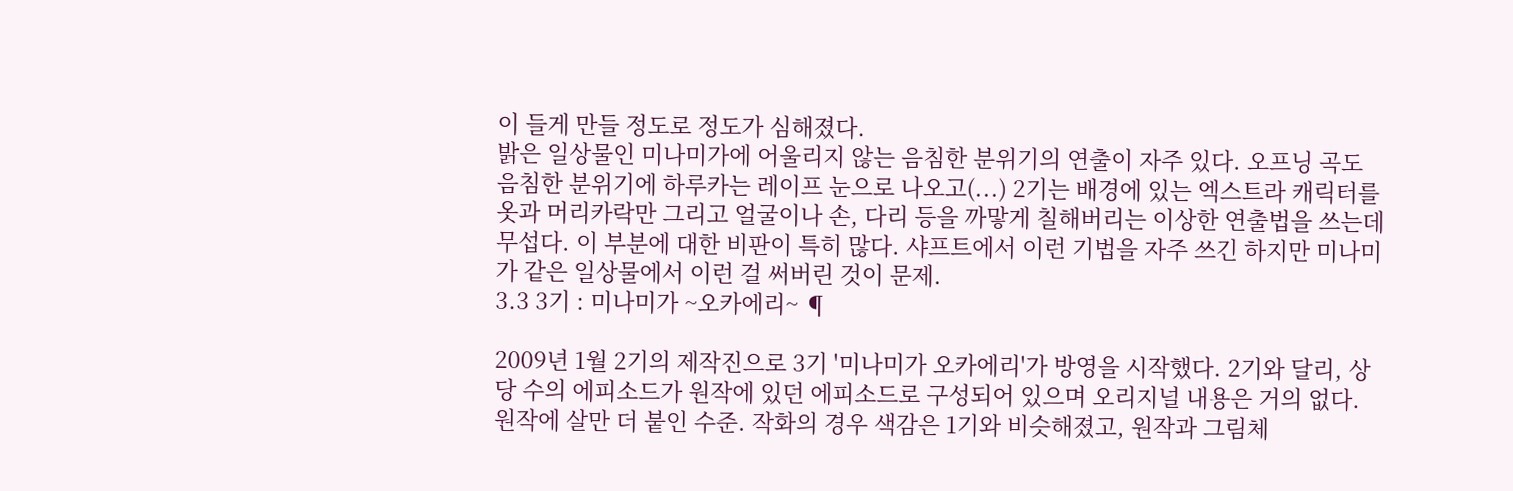이 들게 만들 정도로 정도가 심해졌다.
밝은 일상물인 미나미가에 어울리지 않는 음침한 분위기의 연출이 자주 있다. 오프닝 곡도 음침한 분위기에 하루카는 레이프 눈으로 나오고(...) 2기는 배경에 있는 엑스트라 캐릭터를 옷과 머리카락만 그리고 얼굴이나 손, 다리 등을 까맣게 칠해버리는 이상한 연출법을 쓰는데 무섭다. 이 부분에 대한 비판이 특히 많다. 샤프트에서 이런 기법을 자주 쓰긴 하지만 미나미가 같은 일상물에서 이런 걸 써버린 것이 문제.
3.3 3기 : 미나미가 ~오카에리~ ¶

2009년 1월 2기의 제작진으로 3기 '미나미가 오카에리'가 방영을 시작했다. 2기와 달리, 상당 수의 에피소드가 원작에 있던 에피소드로 구성되어 있으며 오리지널 내용은 거의 없다. 원작에 살만 더 붙인 수준. 작화의 경우 색감은 1기와 비슷해졌고, 원작과 그림체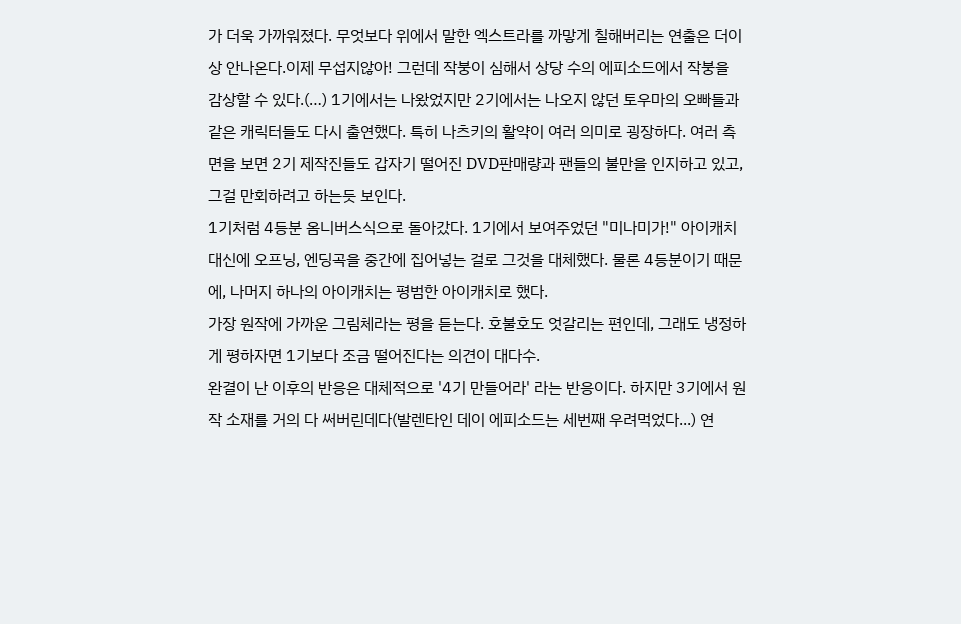가 더욱 가까워졌다. 무엇보다 위에서 말한 엑스트라를 까맣게 칠해버리는 연출은 더이상 안나온다.이제 무섭지않아! 그런데 작붕이 심해서 상당 수의 에피소드에서 작붕을 감상할 수 있다.(…) 1기에서는 나왔었지만 2기에서는 나오지 않던 토우마의 오빠들과 같은 캐릭터들도 다시 출연했다. 특히 나츠키의 활약이 여러 의미로 굉장하다. 여러 측면을 보면 2기 제작진들도 갑자기 떨어진 DVD판매량과 팬들의 불만을 인지하고 있고, 그걸 만회하려고 하는듯 보인다.
1기처럼 4등분 옴니버스식으로 돌아갔다. 1기에서 보여주었던 "미나미가!" 아이캐치 대신에 오프닝, 엔딩곡을 중간에 집어넣는 걸로 그것을 대체했다. 물론 4등분이기 때문에, 나머지 하나의 아이캐치는 평범한 아이캐치로 했다.
가장 원작에 가까운 그림체라는 평을 듣는다. 호불호도 엇갈리는 편인데, 그래도 냉정하게 평하자면 1기보다 조금 떨어진다는 의견이 대다수.
완결이 난 이후의 반응은 대체적으로 '4기 만들어라' 라는 반응이다. 하지만 3기에서 원작 소재를 거의 다 써버린데다(발렌타인 데이 에피소드는 세번째 우려먹었다...) 연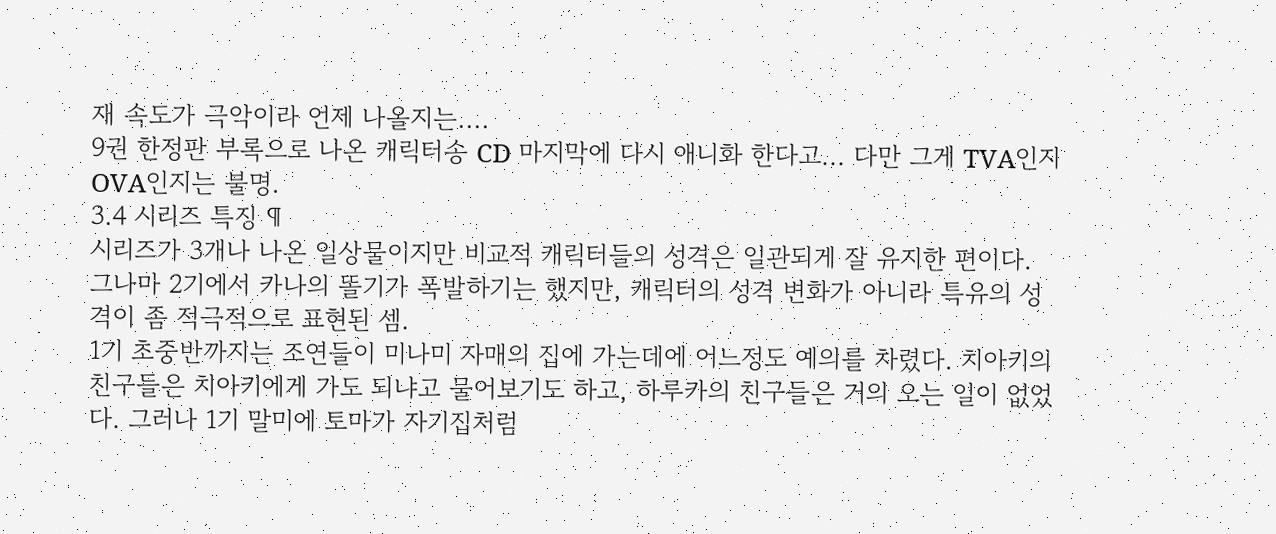재 속도가 극악이라 언제 나올지는....
9권 한정판 부록으로 나온 캐릭터송 CD 마지막에 다시 애니화 한다고... 다만 그게 TVA인지 OVA인지는 불명.
3.4 시리즈 특징 ¶
시리즈가 3개나 나온 일상물이지만 비교적 캐릭터들의 성격은 일관되게 잘 유지한 편이다. 그나마 2기에서 카나의 똘기가 폭발하기는 했지만, 캐릭터의 성격 변화가 아니라 특유의 성격이 좀 적극적으로 표현된 셈.
1기 초중반까지는 조연들이 미나미 자매의 집에 가는데에 어느정도 예의를 차렸다. 치아키의 친구들은 치아키에게 가도 되냐고 물어보기도 하고, 하루카의 친구들은 거의 오는 일이 없었다. 그러나 1기 말미에 토마가 자기집처럼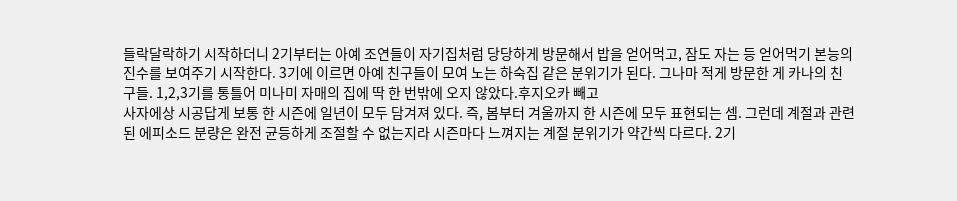들락달락하기 시작하더니 2기부터는 아예 조연들이 자기집처럼 당당하게 방문해서 밥을 얻어먹고, 잠도 자는 등 얻어먹기 본능의 진수를 보여주기 시작한다. 3기에 이르면 아예 친구들이 모여 노는 하숙집 같은 분위기가 된다. 그나마 적게 방문한 게 카나의 친구들. 1,2,3기를 통틀어 미나미 자매의 집에 딱 한 번밖에 오지 않았다.후지오카 빼고
사자에상 시공답게 보통 한 시즌에 일년이 모두 담겨져 있다. 즉, 봄부터 겨울까지 한 시즌에 모두 표현되는 셈. 그런데 계절과 관련된 에피소드 분량은 완전 균등하게 조절할 수 없는지라 시즌마다 느껴지는 계절 분위기가 약간씩 다르다. 2기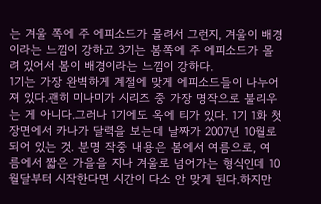는 겨울 쪽에 주 에피소드가 몰려서 그런지, 겨울이 배경이라는 느낌이 강하고 3기는 봄쪽에 주 에피소드가 몰려 있어서 봄이 배경이라는 느낌이 강하다.
1기는 가장 완벽하게 계절에 맞게 에피소드들이 나누어져 있다.괜히 미나미가 시리즈 중 가장 명작으로 불리우는 게 아니다.그러나 1기에도 옥에 티가 있다. 1기 1화 첫장면에서 카나가 달력을 보는데 날짜가 2007년 10월로 되어 있는 것. 분명 작중 내용은 봄에서 여름으로, 여름에서 짧은 가을을 지나 겨울로 넘어가는 형식인데 10월달부터 시작한다면 시간이 다소 안 맞게 된다.하지만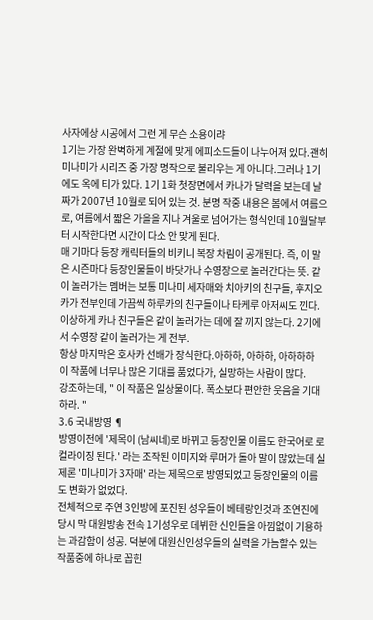사자에상 시공에서 그런 게 무슨 소용이랴
1기는 가장 완벽하게 계절에 맞게 에피소드들이 나누어져 있다.괜히 미나미가 시리즈 중 가장 명작으로 불리우는 게 아니다.그러나 1기에도 옥에 티가 있다. 1기 1화 첫장면에서 카나가 달력을 보는데 날짜가 2007년 10월로 되어 있는 것. 분명 작중 내용은 봄에서 여름으로, 여름에서 짧은 가을을 지나 겨울로 넘어가는 형식인데 10월달부터 시작한다면 시간이 다소 안 맞게 된다.
매 기마다 등장 캐릭터들의 비키니 복장 차림이 공개된다. 즉, 이 말은 시즌마다 등장인물들이 바닷가나 수영장으로 놀러간다는 뜻. 같이 놀러가는 멤버는 보통 미나미 세자매와 치아키의 친구들, 후지오카가 전부인데 가끔씩 하루카의 친구들이나 타케루 아저씨도 낀다. 이상하게 카나 친구들은 같이 놀러가는 데에 잘 끼지 않는다. 2기에서 수영장 같이 놀러가는 게 전부.
항상 마지막은 호사카 선배가 장식한다.아하하, 아하하, 아하하하
이 작품에 너무나 많은 기대를 품었다가, 실망하는 사람이 많다.
강조하는데, " 이 작품은 일상물이다. 폭소보다 편안한 웃음을 기대하라. "
3.6 국내방영 ¶
방영이전에 '제목이 (남씨네)로 바뀌고 등장인물 이름도 한국어로 로컬라이징 된다.' 라는 조작된 이미지와 루머가 돌아 말이 많았는데 실제론 '미나미가 3자매' 라는 제목으로 방영되었고 등장인물의 이름도 변화가 없었다.
전체적으로 주연 3인방에 포진된 성우들이 베테랑인것과 조연진에 당시 막 대원방송 전속 1기성우로 데뷔한 신인들을 아낌없이 기용하는 과감함이 성공. 덕분에 대원신인성우들의 실력을 가늠할수 있는 작품중에 하나로 꼽힌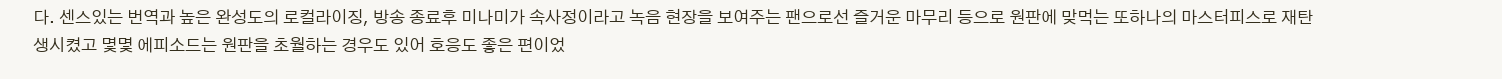다. 센스있는 번역과 높은 완성도의 로컬라이징, 방송 종료후 미나미가 속사정이라고 녹음 현장을 보여주는 팬으로선 즐거운 마무리 등으로 원판에 맞먹는 또하나의 마스터피스로 재탄생시켰고 몇몇 에피소드는 원판을 초월하는 경우도 있어 호응도 좋은 편이었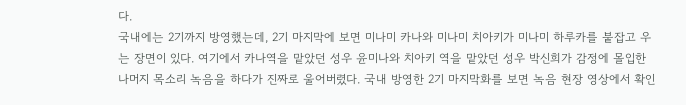다.
국내에는 2기까지 방영했는데, 2기 마지막에 보면 미나미 카나와 미나미 치아키가 미나미 하루카를 붙잡고 우는 장면이 있다. 여기에서 카나역을 맡았던 성우 윤미나와 치아키 역을 맡았던 성우 박신희가 감정에 몰입한 나머지 목소리 녹음을 하다가 진짜로 울어버렸다. 국내 방영한 2기 마지막화를 보면 녹음 현장 영상에서 확인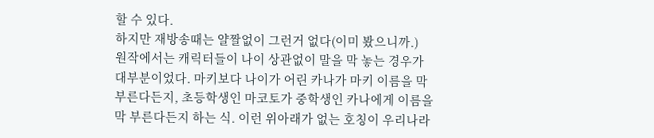할 수 있다.
하지만 재방송때는 얄짤없이 그런거 없다(이미 봤으니까.)
원작에서는 캐릭터들이 나이 상관없이 말을 막 놓는 경우가 대부분이었다. 마키보다 나이가 어린 카나가 마키 이름을 막 부른다든지, 초등학생인 마코토가 중학생인 카나에게 이름을 막 부른다든지 하는 식. 이런 위아래가 없는 호칭이 우리나라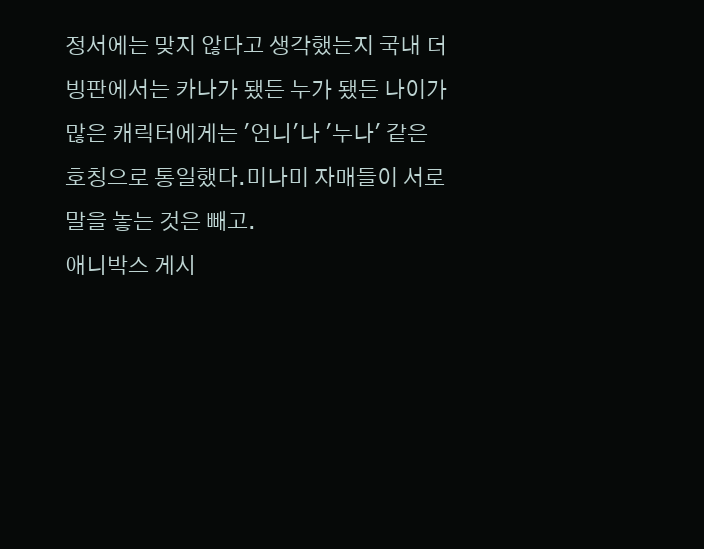정서에는 맞지 않다고 생각했는지 국내 더빙판에서는 카나가 됐든 누가 됐든 나이가 많은 캐릭터에게는 '언니'나 '누나' 같은 호칭으로 통일했다.미나미 자매들이 서로 말을 놓는 것은 빼고.
애니박스 게시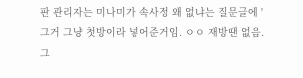판 관리자는 미나미가 속사정 왜 없냐는 질문글에 '그거 그냥 첫방이라 넣어준거임. ㅇㅇ 재방땐 없음. 그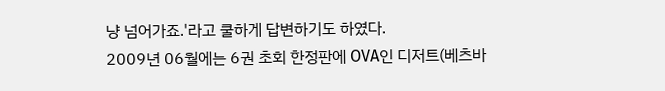냥 넘어가죠.'라고 쿨하게 답변하기도 하였다.
2009년 06월에는 6권 초회 한정판에 OVA인 디저트(베츠바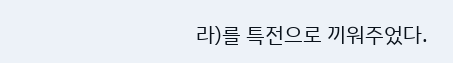라)를 특전으로 끼워주었다.